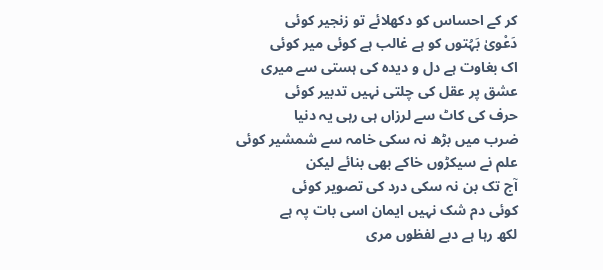کر کے احساس کو دکھلائے تو زنجیر کوئی
دَعْویٰ بَہُتوں کو ہے غالب ہے کوئی میر کوئی
اک بغاوت ہے دل و دیدہ کی ہستی سے میری
عشق پر عقل کی چلتی نہیں تدبیر کوئی
حرف کی کاٹ سے لرزاں ہی رہی یہ دنیا
ضرب میں بڑھ نہ سکی خامہ سے شمشیر کوئی
علم نے سیکڑوں خاکے بھی بنائے لیکن
آج تک بن نہ سکی درد کی تصویر کوئی
کوئی دم شک نہیں ایمان اسی بات پہ ہے
لکھ رہا ہے دبے لفظوں مری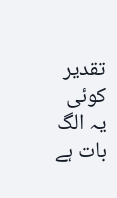تقدیر کوئی
یہ الگ بات ہے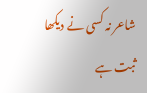شاعر نہ کسی نے دیکھا
ثبت ہے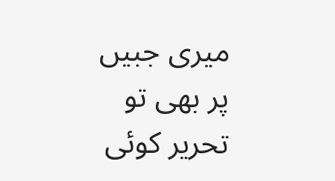میری جبیں پر بھی تو تحریر کوئی